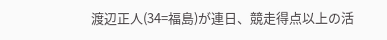渡辺正人(34=福島)が連日、競走得点以上の活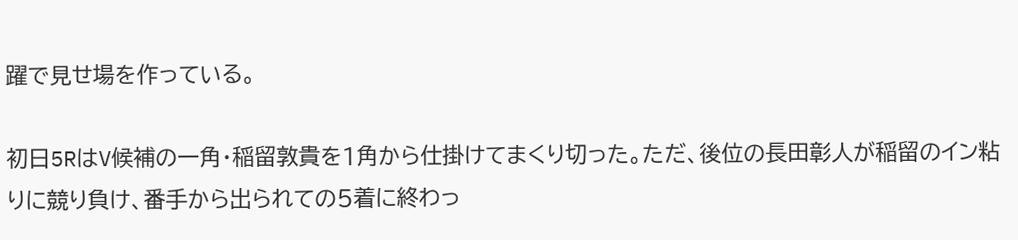躍で見せ場を作っている。

初日5RはV候補の一角・稲留敦貴を1角から仕掛けてまくり切った。ただ、後位の長田彰人が稲留のイン粘りに競り負け、番手から出られての5着に終わっ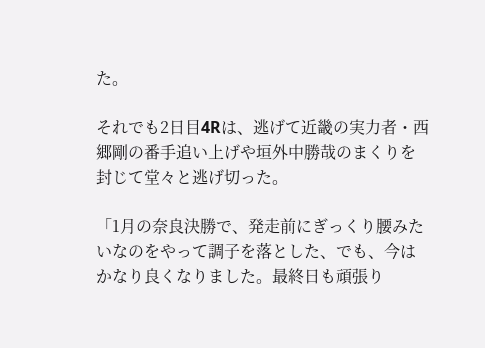た。

それでも2日目4Rは、逃げて近畿の実力者・西郷剛の番手追い上げや垣外中勝哉のまくりを封じて堂々と逃げ切った。

「1月の奈良決勝で、発走前にぎっくり腰みたいなのをやって調子を落とした、でも、今はかなり良くなりました。最終日も頑張り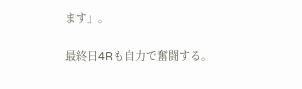ます」。

最終日4Rも自力で奮闘する。